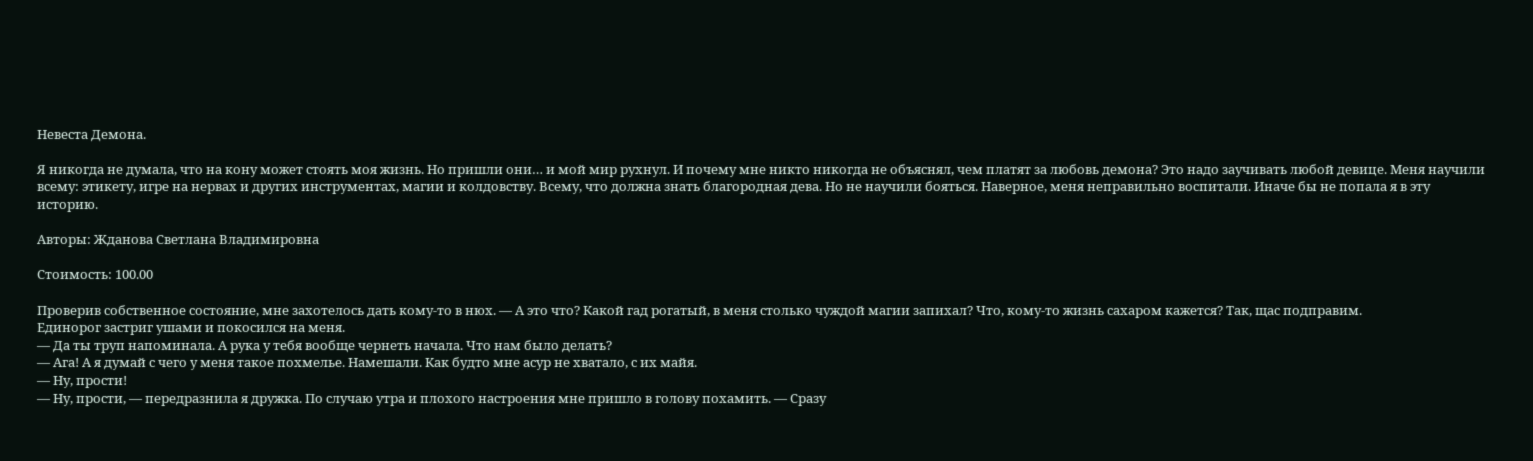Невеста Демона.

Я никогда не думала, что на кону может стоять моя жизнь. Но пришли они… и мой мир рухнул. И почему мне никто никогда не объяснял, чем платят за любовь демона? Это надо заучивать любой девице. Меня научили всему: этикету, игре на нервах и других инструментах, магии и колдовству. Всему, что должна знать благородная дева. Но не научили бояться. Наверное, меня неправильно воспитали. Иначе бы не попала я в эту историю.

Авторы: Жданова Светлана Владимировна

Стоимость: 100.00

Проверив собственное состояние, мне захотелось дать кому-то в нюх. — А это что? Какой гад рогатый, в меня столько чуждой магии запихал? Что, кому-то жизнь сахаром кажется? Так, щас подправим.
Единорог застриг ушами и покосился на меня.
— Да ты труп напоминала. А рука у тебя вообще чернеть начала. Что нам было делать?
— Ага! А я думай с чего у меня такое похмелье. Намешали. Как будто мне асур не хватало, с их майя.
— Ну, прости!
— Ну, прости, — передразнила я дружка. По случаю утра и плохого настроения мне пришло в голову похамить. — Сразу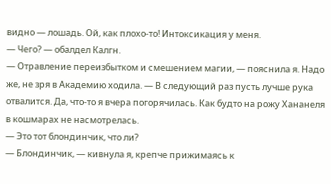видно — лошадь. Ой, как плохо-то! Интоксикация у меня.
— Чего? — обалдел Калгн.
— Отравление переизбытком и смешением магии, — пояснила я. Надо же, не зря в Академию ходила. — В следующий раз пусть лучше рука отвалится. Да, что-то я вчера погорячилась. Как будто на рожу Хананеля в кошмарах не насмотрелась.
— Это тот блондинчик, что ли?
— Блондинчик, — кивнула я, крепче прижимаясь к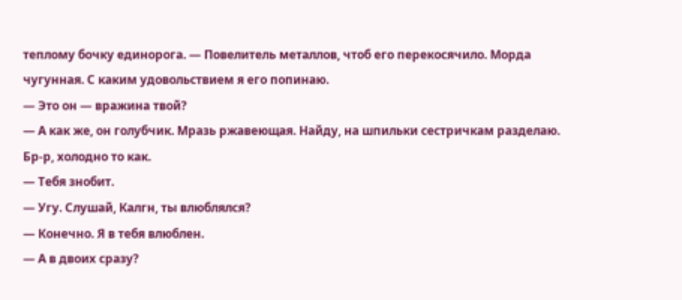теплому бочку единорога. — Повелитель металлов, чтоб его перекосячило. Морда чугунная. С каким удовольствием я его попинаю.
— Это он — вражина твой?
— А как же, он голубчик. Мразь ржавеющая. Найду, на шпильки сестричкам разделаю. Бр-р, холодно то как.
— Тебя знобит.
— Угу. Слушай, Калгн, ты влюблялся?
— Конечно. Я в тебя влюблен.
— А в двоих сразу?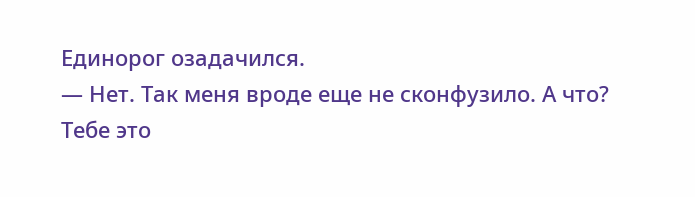Единорог озадачился.
— Нет. Так меня вроде еще не сконфузило. А что? Тебе это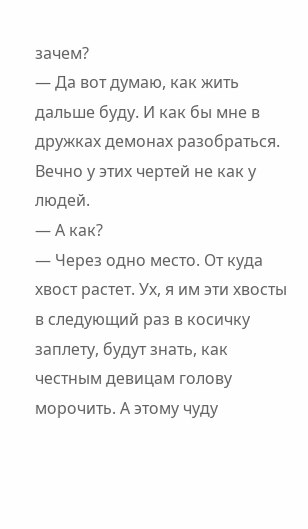зачем?
— Да вот думаю, как жить дальше буду. И как бы мне в дружках демонах разобраться. Вечно у этих чертей не как у людей.
— А как?
— Через одно место. От куда хвост растет. Ух, я им эти хвосты в следующий раз в косичку заплету, будут знать, как честным девицам голову морочить. А этому чуду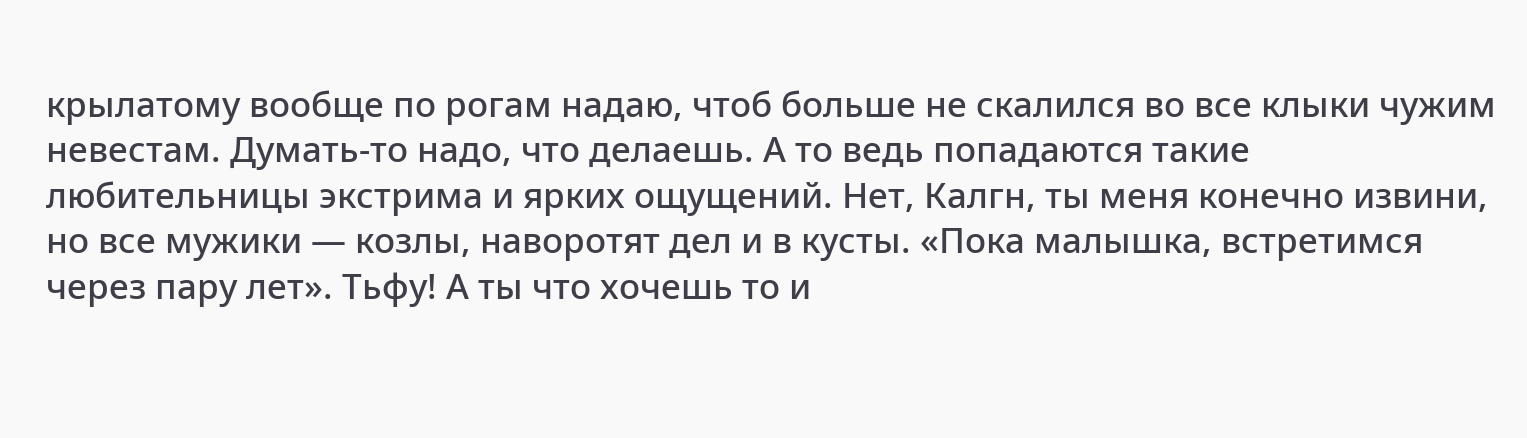крылатому вообще по рогам надаю, чтоб больше не скалился во все клыки чужим невестам. Думать-то надо, что делаешь. А то ведь попадаются такие любительницы экстрима и ярких ощущений. Нет, Калгн, ты меня конечно извини, но все мужики — козлы, наворотят дел и в кусты. «Пока малышка, встретимся через пару лет». Тьфу! А ты что хочешь то и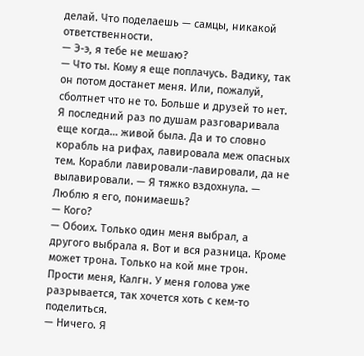делай. Что поделаешь — самцы, никакой ответственности.
— Э-э, я тебе не мешаю?
— Что ты. Кому я еще поплачусь. Вадику, так он потом достанет меня. Или, пожалуй, сболтнет что не то. Больше и друзей то нет. Я последний раз по душам разговаривала еще когда… живой была. Да и то словно корабль на рифах, лавировала меж опасных тем. Корабли лавировали-лавировали, да не вылавировали. — Я тяжко вздохнула. — Люблю я его, понимаешь?
— Кого?
— Обоих. Только один меня выбрал, а другого выбрала я. Вот и вся разница. Кроме может трона. Только на кой мне трон. Прости меня, Калгн. У меня голова уже разрывается, так хочется хоть с кем-то поделиться.
— Ничего. Я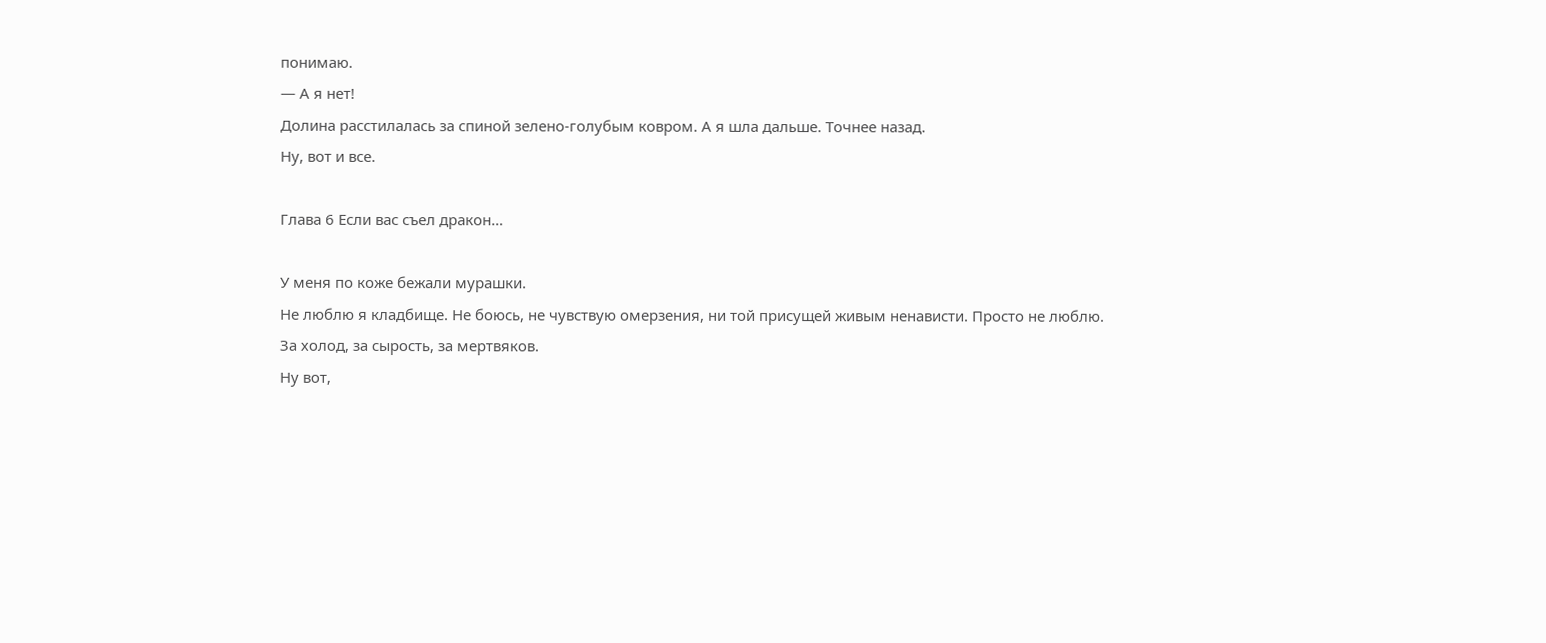понимаю.
— А я нет!
Долина расстилалась за спиной зелено-голубым ковром. А я шла дальше. Точнее назад.
Ну, вот и все.

Глава 6 Если вас съел дракон…

У меня по коже бежали мурашки.
Не люблю я кладбище. Не боюсь, не чувствую омерзения, ни той присущей живым ненависти. Просто не люблю.
За холод, за сырость, за мертвяков.
Ну вот,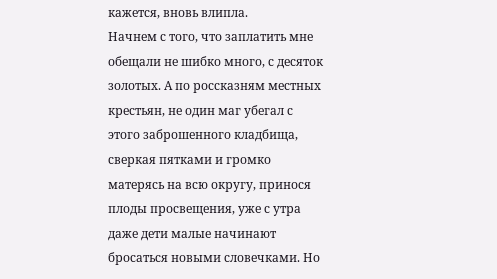кажется, вновь влипла.
Начнем с того, что заплатить мне обещали не шибко много, с десяток золотых. А по россказням местных крестьян, не один маг убегал с этого заброшенного кладбища, сверкая пятками и громко матерясь на всю округу, принося плоды просвещения, уже с утра даже дети малые начинают бросаться новыми словечками. Но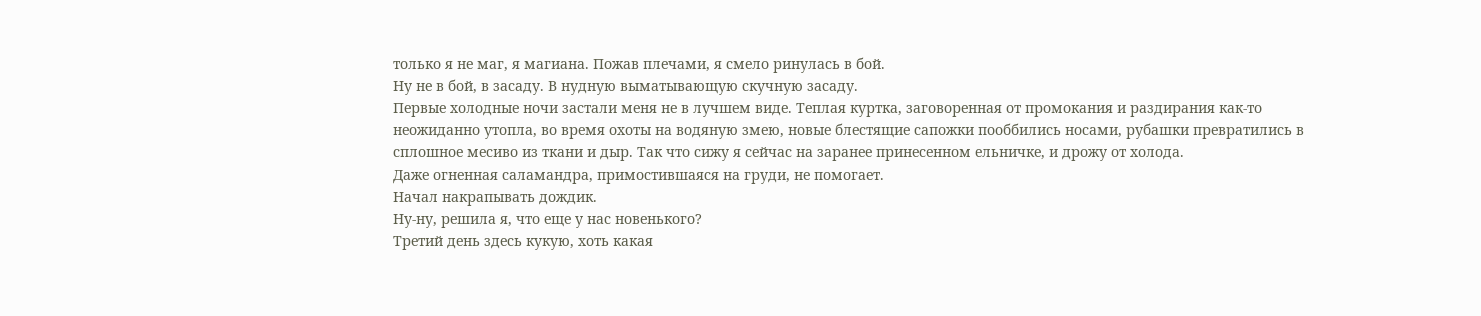только я не маг, я магиана. Пожав плечами, я смело ринулась в бой.
Ну не в бой, в засаду. В нудную выматывающую скучную засаду.
Первые холодные ночи застали меня не в лучшем виде. Теплая куртка, заговоренная от промокания и раздирания как-то неожиданно утопла, во время охоты на водяную змею, новые блестящие сапожки пооббились носами, рубашки превратились в сплошное месиво из ткани и дыр. Так что сижу я сейчас на заранее принесенном ельничке, и дрожу от холода.
Даже огненная саламандра, примостившаяся на груди, не помогает.
Начал накрапывать дождик.
Ну-ну, решила я, что еще у нас новенького?
Третий день здесь кукую, хоть какая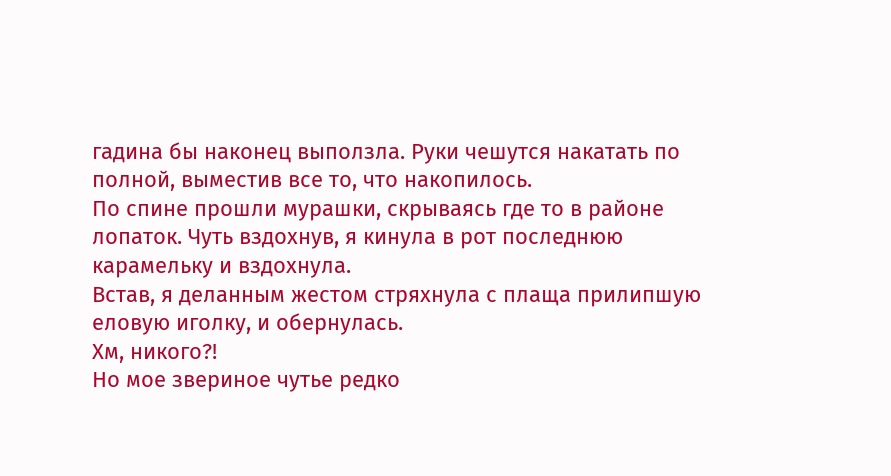гадина бы наконец выползла. Руки чешутся накатать по полной, выместив все то, что накопилось.
По спине прошли мурашки, скрываясь где то в районе лопаток. Чуть вздохнув, я кинула в рот последнюю карамельку и вздохнула.
Встав, я деланным жестом стряхнула с плаща прилипшую еловую иголку, и обернулась.
Хм, никого?!
Но мое звериное чутье редко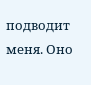подводит меня. Оно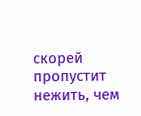скорей пропустит нежить, чем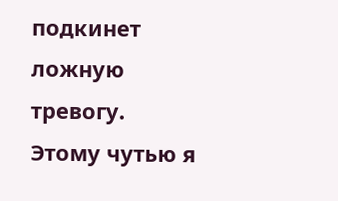подкинет ложную тревогу. Этому чутью я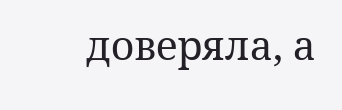доверяла, а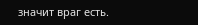значит враг есть.